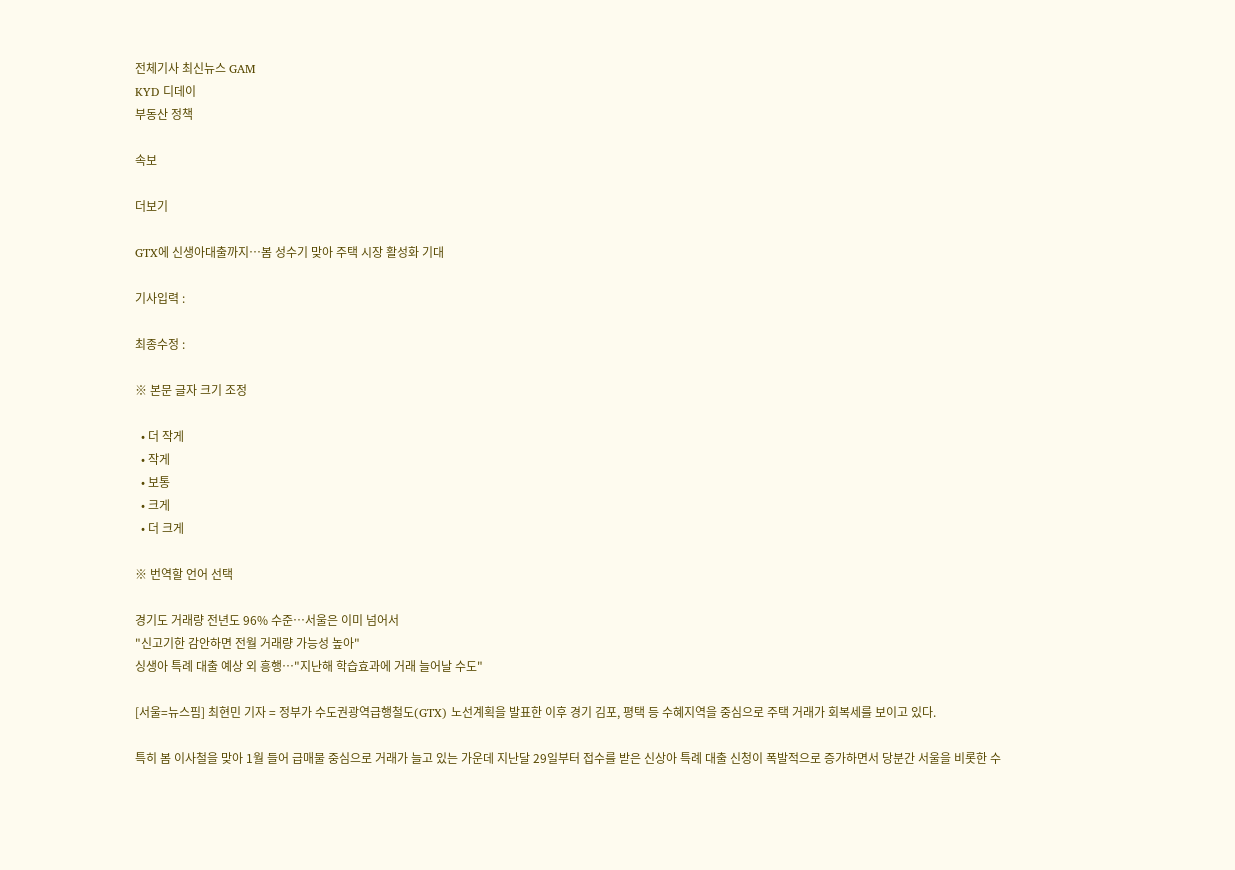전체기사 최신뉴스 GAM
KYD 디데이
부동산 정책

속보

더보기

GTX에 신생아대출까지…봄 성수기 맞아 주택 시장 활성화 기대

기사입력 :

최종수정 :

※ 본문 글자 크기 조정

  • 더 작게
  • 작게
  • 보통
  • 크게
  • 더 크게

※ 번역할 언어 선택

경기도 거래량 전년도 96% 수준…서울은 이미 넘어서
"신고기한 감안하면 전월 거래량 가능성 높아"
싱생아 특례 대출 예상 외 흥행…"지난해 학습효과에 거래 늘어날 수도"

[서울=뉴스핌] 최현민 기자 = 정부가 수도권광역급행철도(GTX) 노선계획을 발표한 이후 경기 김포, 평택 등 수혜지역을 중심으로 주택 거래가 회복세를 보이고 있다.

특히 봄 이사철을 맞아 1월 들어 급매물 중심으로 거래가 늘고 있는 가운데 지난달 29일부터 접수를 받은 신상아 특례 대출 신청이 폭발적으로 증가하면서 당분간 서울을 비롯한 수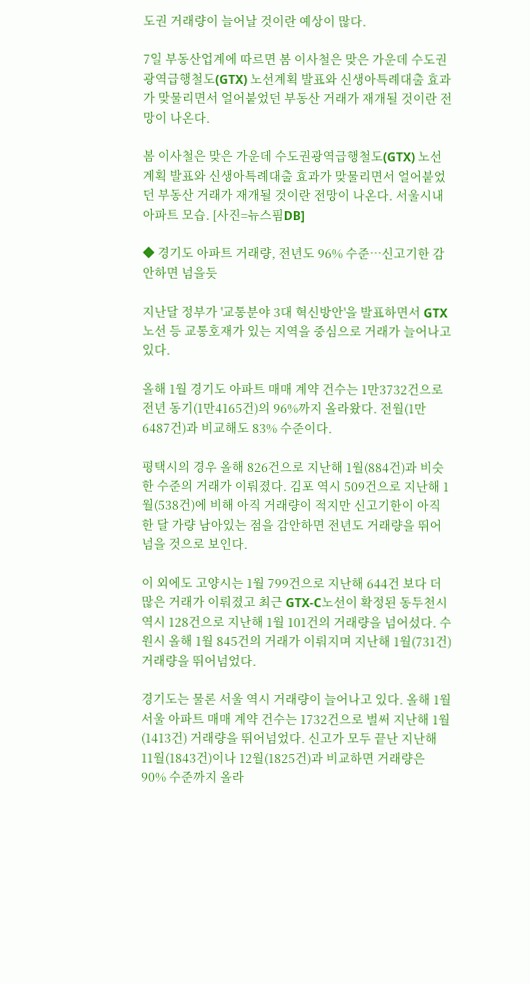도권 거래량이 늘어날 것이란 예상이 많다.

7일 부동산업계에 따르면 봄 이사철은 맞은 가운데 수도권광역급행철도(GTX) 노선계획 발표와 신생아특례대출 효과가 맞물리면서 얼어붙었던 부동산 거래가 재개될 것이란 전망이 나온다.

봄 이사철은 맞은 가운데 수도권광역급행철도(GTX) 노선계획 발표와 신생아특례대출 효과가 맞물리면서 얼어붙었던 부동산 거래가 재개될 것이란 전망이 나온다. 서울시내 아파트 모습. [사진=뉴스핌DB]

◆ 경기도 아파트 거래량, 전년도 96% 수준…신고기한 감안하면 넘을듯

지난달 정부가 '교통분야 3대 혁신방안'을 발표하면서 GTX 노선 등 교통호재가 있는 지역을 중심으로 거래가 늘어나고 있다.

올해 1월 경기도 아파트 매매 계약 건수는 1만3732건으로 전년 동기(1만4165건)의 96%까지 올라왔다. 전월(1만6487건)과 비교해도 83% 수준이다.

평택시의 경우 올해 826건으로 지난해 1월(884건)과 비슷한 수준의 거래가 이뤄졌다. 김포 역시 509건으로 지난해 1월(538건)에 비해 아직 거래량이 적지만 신고기한이 아직 한 달 가량 남아있는 점을 감안하면 전년도 거래량을 뛰어넘을 것으로 보인다.

이 외에도 고양시는 1월 799건으로 지난해 644건 보다 더 많은 거래가 이뤄졌고 최근 GTX-C노선이 확정된 동두천시 역시 128건으로 지난해 1월 101건의 거래량을 넘어섰다. 수원시 올해 1월 845건의 거래가 이뤄지며 지난해 1월(731건) 거래량을 뛰어넘었다.

경기도는 물론 서울 역시 거래량이 늘어나고 있다. 올해 1월 서울 아파트 매매 계약 건수는 1732건으로 벌써 지난해 1월(1413건) 거래량을 뛰어넘었다. 신고가 모두 끝난 지난해 11월(1843건)이나 12월(1825건)과 비교하면 거래량은 90% 수준까지 올라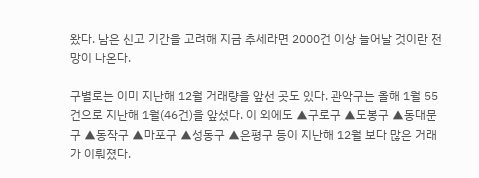왔다. 남은 신고 기간을 고려해 지금 추세라면 2000건 이상 늘어날 것이란 전망이 나온다.

구별로는 이미 지난해 12월 거래량을 앞선 곳도 있다. 관악구는 올해 1월 55건으로 지난해 1월(46건)을 앞섰다. 이 외에도 ▲구로구 ▲도봉구 ▲동대문구 ▲동작구 ▲마포구 ▲성동구 ▲은평구 등이 지난해 12월 보다 많은 거래가 이뤄졌다.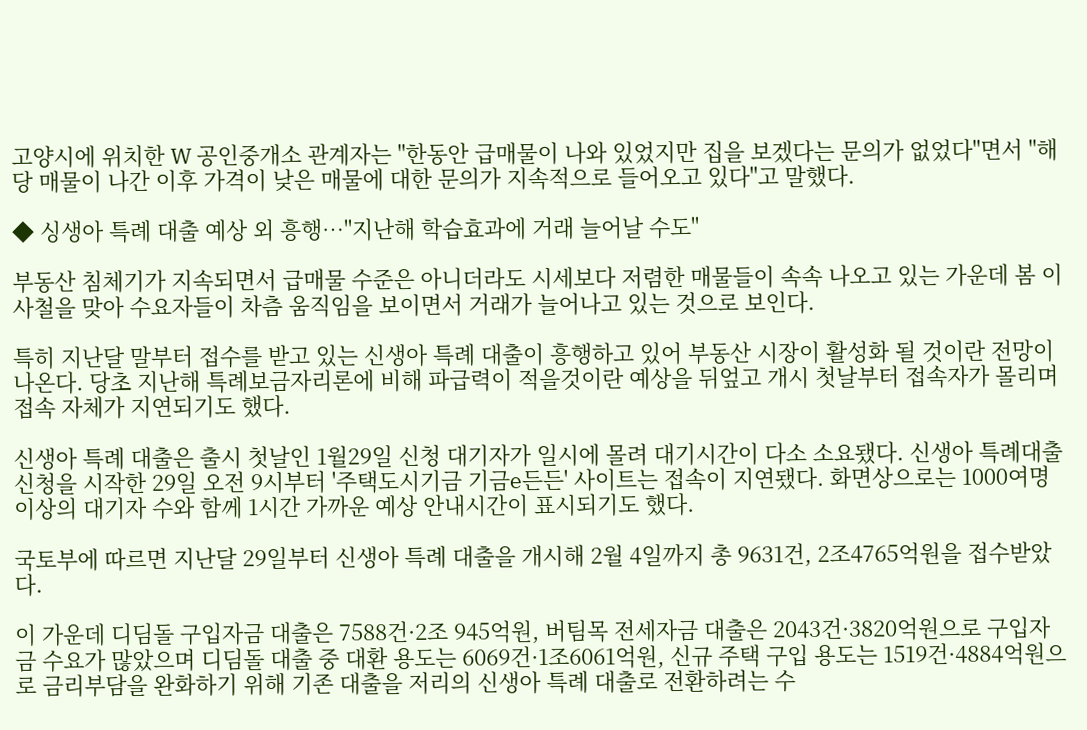고양시에 위치한 W 공인중개소 관계자는 "한동안 급매물이 나와 있었지만 집을 보겠다는 문의가 없었다"면서 "해당 매물이 나간 이후 가격이 낮은 매물에 대한 문의가 지속적으로 들어오고 있다"고 말했다.

◆ 싱생아 특례 대출 예상 외 흥행…"지난해 학습효과에 거래 늘어날 수도"

부동산 침체기가 지속되면서 급매물 수준은 아니더라도 시세보다 저렴한 매물들이 속속 나오고 있는 가운데 봄 이사철을 맞아 수요자들이 차츰 움직임을 보이면서 거래가 늘어나고 있는 것으로 보인다.

특히 지난달 말부터 접수를 받고 있는 신생아 특례 대출이 흥행하고 있어 부동산 시장이 활성화 될 것이란 전망이 나온다. 당초 지난해 특례보금자리론에 비해 파급력이 적을것이란 예상을 뒤엎고 개시 첫날부터 접속자가 몰리며 접속 자체가 지연되기도 했다.

신생아 특례 대출은 출시 첫날인 1월29일 신청 대기자가 일시에 몰려 대기시간이 다소 소요됐다. 신생아 특례대출 신청을 시작한 29일 오전 9시부터 '주택도시기금 기금e든든' 사이트는 접속이 지연됐다. 화면상으로는 1000여명 이상의 대기자 수와 함께 1시간 가까운 예상 안내시간이 표시되기도 했다.

국토부에 따르면 지난달 29일부터 신생아 특례 대출을 개시해 2월 4일까지 총 9631건, 2조4765억원을 접수받았다.

이 가운데 디딤돌 구입자금 대출은 7588건·2조 945억원, 버팀목 전세자금 대출은 2043건·3820억원으로 구입자금 수요가 많았으며 디딤돌 대출 중 대환 용도는 6069건·1조6061억원, 신규 주택 구입 용도는 1519건·4884억원으로 금리부담을 완화하기 위해 기존 대출을 저리의 신생아 특례 대출로 전환하려는 수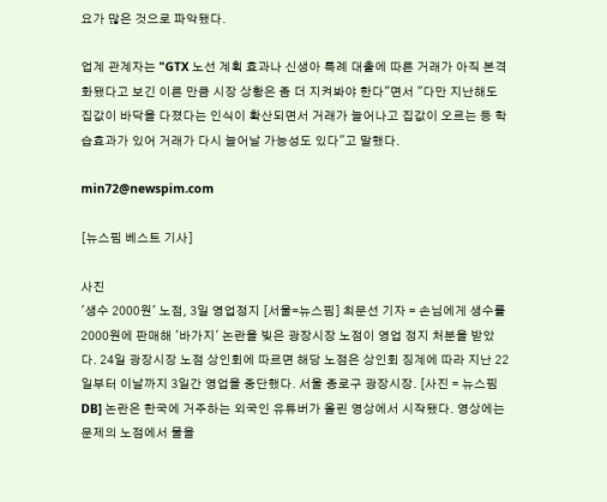요가 많은 것으로 파악됐다.

업계 관계자는 "GTX 노선 계획 효과나 신생아 특례 대출에 따른 거래가 아직 본격화됐다고 보긴 이른 만큼 시장 상황은 좀 더 지켜봐야 한다"면서 "다만 지난해도 집값이 바닥을 다졌다는 인식이 확산되면서 거래가 늘어나고 집값이 오르는 등 학습효과가 있어 거래가 다시 늘어날 가능성도 있다"고 말했다.

min72@newspim.com

[뉴스핌 베스트 기사]

사진
'생수 2000원' 노점, 3일 영업정지 [서울=뉴스핌] 최문선 기자 = 손님에게 생수를 2000원에 판매해 '바가지' 논란을 빚은 광장시장 노점이 영업 정지 처분을 받았다. 24일 광장시장 노점 상인회에 따르면 해당 노점은 상인회 징계에 따라 지난 22일부터 이날까지 3일간 영업을 중단했다. 서울 종로구 광장시장. [사진 = 뉴스핌DB] 논란은 한국에 거주하는 외국인 유튜버가 올린 영상에서 시작됐다. 영상에는 문제의 노점에서 물을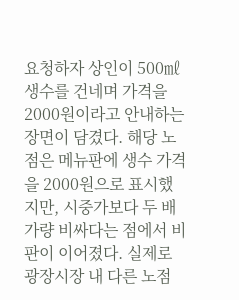요청하자 상인이 500㎖ 생수를 건네며 가격을 2000원이라고 안내하는 장면이 담겼다. 해당 노점은 메뉴판에 생수 가격을 2000원으로 표시했지만, 시중가보다 두 배가량 비싸다는 점에서 비판이 이어졌다. 실제로 광장시장 내 다른 노점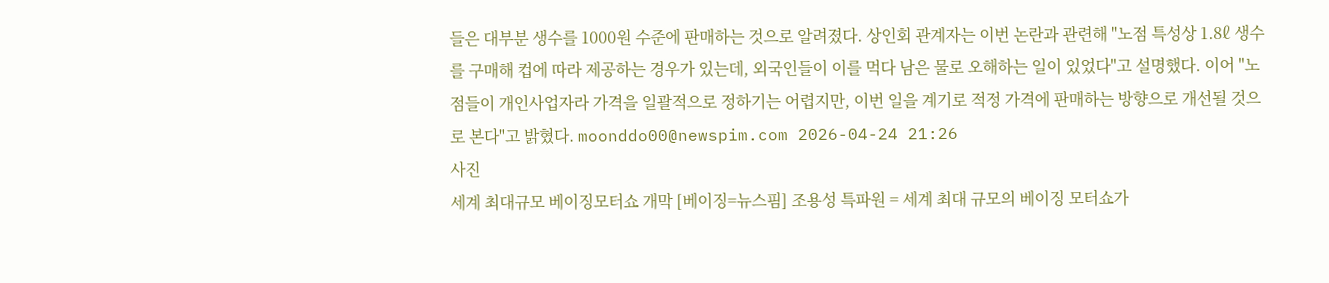들은 대부분 생수를 1000원 수준에 판매하는 것으로 알려졌다. 상인회 관계자는 이번 논란과 관련해 "노점 특성상 1.8ℓ 생수를 구매해 컵에 따라 제공하는 경우가 있는데, 외국인들이 이를 먹다 남은 물로 오해하는 일이 있었다"고 설명했다. 이어 "노점들이 개인사업자라 가격을 일괄적으로 정하기는 어렵지만, 이번 일을 계기로 적정 가격에 판매하는 방향으로 개선될 것으로 본다"고 밝혔다. moonddo00@newspim.com 2026-04-24 21:26
사진
세계 최대규모 베이징모터쇼 개막 [베이징=뉴스핌] 조용성 특파원 = 세계 최대 규모의 베이징 모터쇼가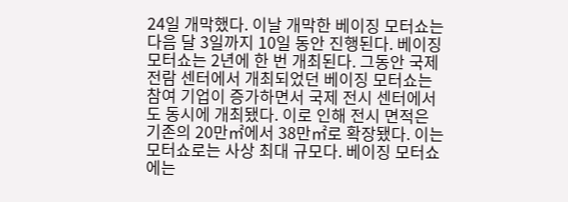24일 개막했다. 이날 개막한 베이징 모터쇼는 다음 달 3일까지 10일 동안 진행된다. 베이징 모터쇼는 2년에 한 번 개최된다. 그동안 국제 전람 센터에서 개최되었던 베이징 모터쇼는 참여 기업이 증가하면서 국제 전시 센터에서도 동시에 개최됐다. 이로 인해 전시 면적은 기존의 20만㎡에서 38만㎡로 확장됐다. 이는 모터쇼로는 사상 최대 규모다. 베이징 모터쇼에는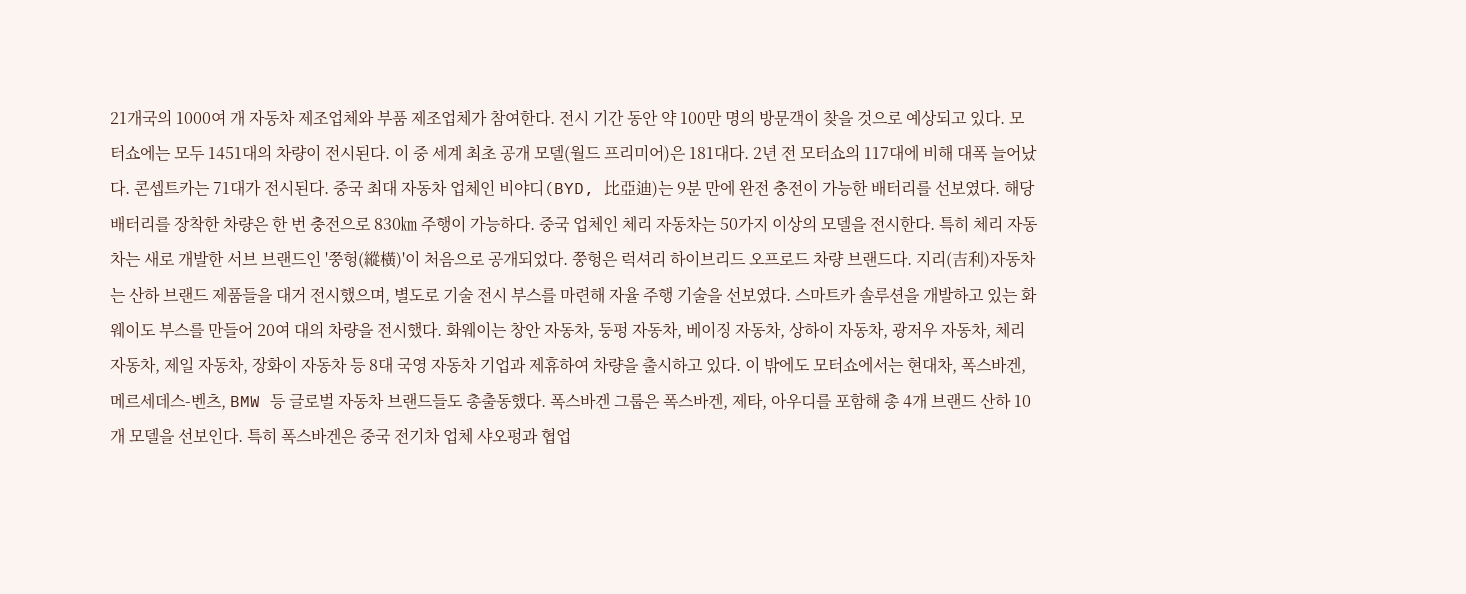21개국의 1000여 개 자동차 제조업체와 부품 제조업체가 참여한다. 전시 기간 동안 약 100만 명의 방문객이 찾을 것으로 예상되고 있다. 모터쇼에는 모두 1451대의 차량이 전시된다. 이 중 세계 최초 공개 모델(월드 프리미어)은 181대다. 2년 전 모터쇼의 117대에 비해 대폭 늘어났다. 콘셉트카는 71대가 전시된다. 중국 최대 자동차 업체인 비야디(BYD, 比亞迪)는 9분 만에 완전 충전이 가능한 배터리를 선보였다. 해당 배터리를 장착한 차량은 한 번 충전으로 830㎞ 주행이 가능하다. 중국 업체인 체리 자동차는 50가지 이상의 모델을 전시한다. 특히 체리 자동차는 새로 개발한 서브 브랜드인 '쭝헝(縱橫)'이 처음으로 공개되었다. 쭝헝은 럭셔리 하이브리드 오프로드 차량 브랜드다. 지리(吉利)자동차는 산하 브랜드 제품들을 대거 전시했으며, 별도로 기술 전시 부스를 마련해 자율 주행 기술을 선보였다. 스마트카 솔루션을 개발하고 있는 화웨이도 부스를 만들어 20여 대의 차량을 전시했다. 화웨이는 창안 자동차, 둥펑 자동차, 베이징 자동차, 상하이 자동차, 광저우 자동차, 체리 자동차, 제일 자동차, 장화이 자동차 등 8대 국영 자동차 기업과 제휴하여 차량을 출시하고 있다. 이 밖에도 모터쇼에서는 현대차, 폭스바겐, 메르세데스-벤츠, BMW 등 글로벌 자동차 브랜드들도 총출동했다. 폭스바겐 그룹은 폭스바겐, 제타, 아우디를 포함해 총 4개 브랜드 산하 10개 모델을 선보인다. 특히 폭스바겐은 중국 전기차 업체 샤오펑과 협업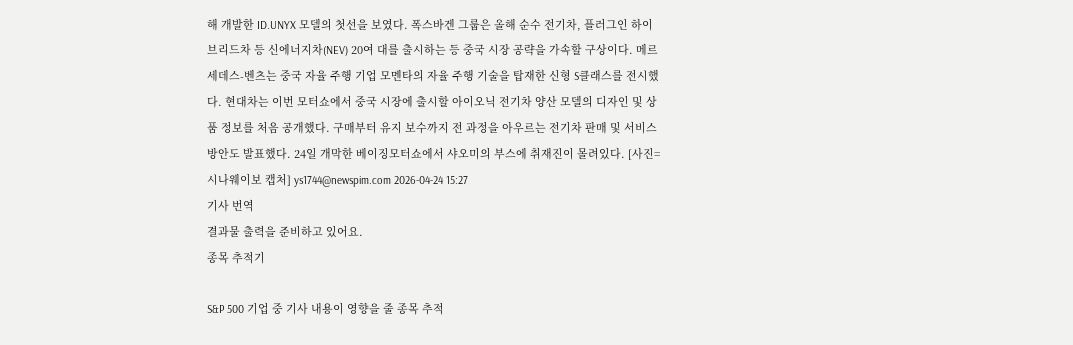해 개발한 ID.UNYX 모델의 첫선을 보였다. 폭스바겐 그룹은 올해 순수 전기차, 플러그인 하이브리드차 등 신에너지차(NEV) 20여 대를 출시하는 등 중국 시장 공략을 가속할 구상이다. 메르세데스-벤츠는 중국 자율 주행 기업 모멘타의 자율 주행 기술을 탑재한 신형 S클래스를 전시했다. 현대차는 이번 모터쇼에서 중국 시장에 출시할 아이오닉 전기차 양산 모델의 디자인 및 상품 정보를 처음 공개했다. 구매부터 유지 보수까지 전 과정을 아우르는 전기차 판매 및 서비스 방안도 발표했다. 24일 개막한 베이징모터쇼에서 샤오미의 부스에 취재진이 몰려있다. [사진=시나웨이보 캡처] ys1744@newspim.com 2026-04-24 15:27
기사 번역
결과물 출력을 준비하고 있어요.
종목 추적기

S&P 500 기업 중 기사 내용이 영향을 줄 종목 추적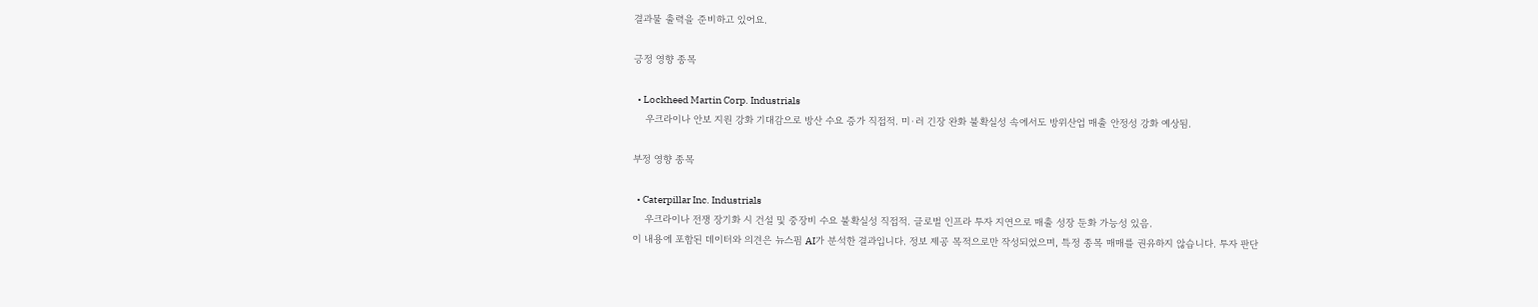결과물 출력을 준비하고 있어요.

긍정 영향 종목

  • Lockheed Martin Corp. Industrials
    우크라이나 안보 지원 강화 기대감으로 방산 수요 증가 직접적. 미·러 긴장 완화 불확실성 속에서도 방위산업 매출 안정성 강화 예상됨.

부정 영향 종목

  • Caterpillar Inc. Industrials
    우크라이나 전쟁 장기화 시 건설 및 중장비 수요 불확실성 직접적. 글로벌 인프라 투자 지연으로 매출 성장 둔화 가능성 있음.
이 내용에 포함된 데이터와 의견은 뉴스핌 AI가 분석한 결과입니다. 정보 제공 목적으로만 작성되었으며, 특정 종목 매매를 권유하지 않습니다. 투자 판단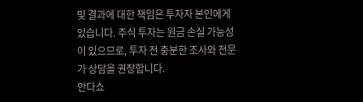및 결과에 대한 책임은 투자자 본인에게 있습니다. 주식 투자는 원금 손실 가능성이 있으므로, 투자 전 충분한 조사와 전문가 상담을 권장합니다.
안다쇼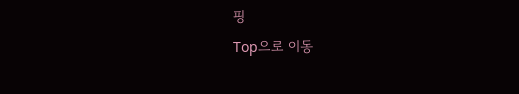핑
Top으로 이동